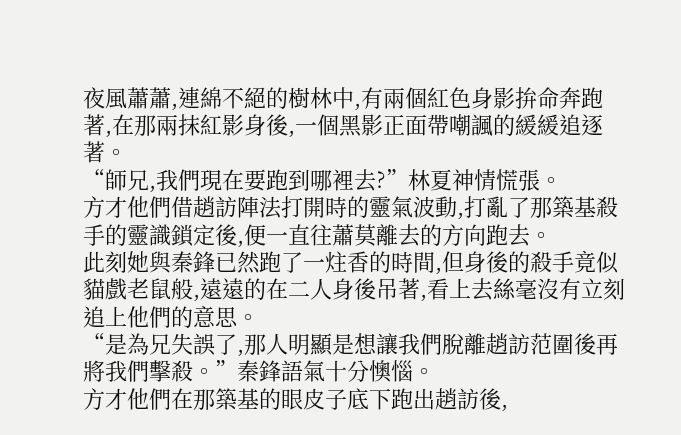夜風蕭蕭,連綿不絕的樹林中,有兩個紅色身影拚命奔跑著,在那兩抹紅影身後,一個黑影正面帶嘲諷的緩緩追逐著。
“師兄,我們現在要跑到哪裡去?”林夏神情慌張。
方才他們借趙訪陣法打開時的靈氣波動,打亂了那築基殺手的靈識鎖定後,便一直往蕭莫離去的方向跑去。
此刻她與秦鋒已然跑了一炷香的時間,但身後的殺手竟似貓戲老鼠般,遠遠的在二人身後吊著,看上去絲毫沒有立刻追上他們的意思。
“是為兄失誤了,那人明顯是想讓我們脫離趙訪范圍後再將我們擊殺。”秦鋒語氣十分懊惱。
方才他們在那築基的眼皮子底下跑出趙訪後,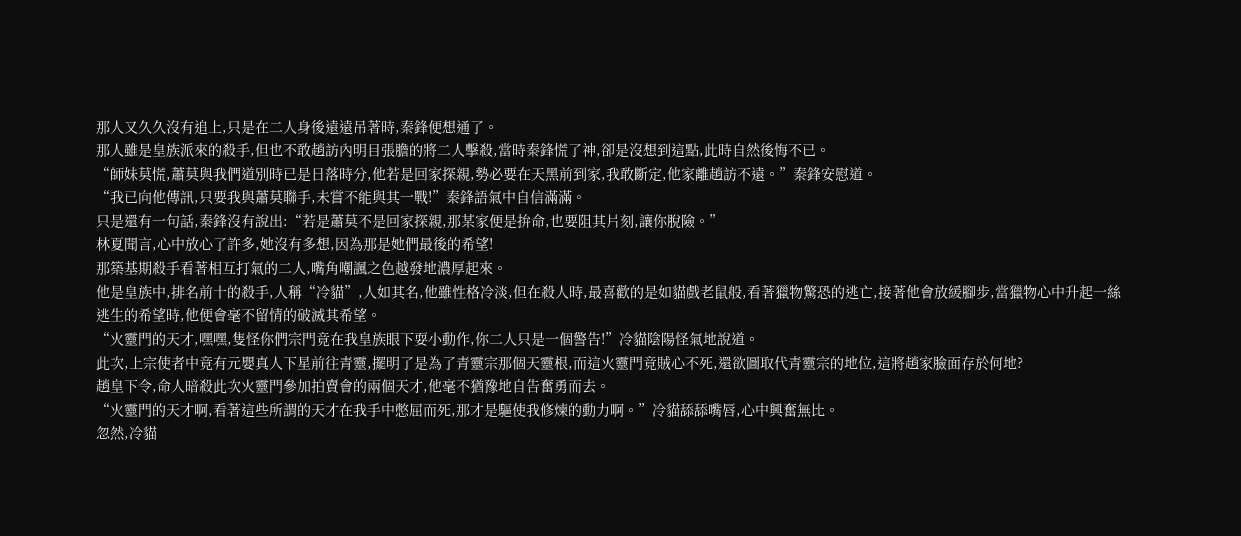那人又久久沒有追上,只是在二人身後遠遠吊著時,秦鋒便想通了。
那人雖是皇族派來的殺手,但也不敢趙訪內明目張膽的將二人擊殺,當時秦鋒慌了神,卻是沒想到這點,此時自然後悔不已。
“師妹莫慌,蕭莫與我們道別時已是日落時分,他若是回家探親,勢必要在天黑前到家,我敢斷定,他家離趙訪不遠。”秦鋒安慰道。
“我已向他傳訊,只要我與蕭莫聯手,未嘗不能與其一戰!”秦鋒語氣中自信滿滿。
只是還有一句話,秦鋒沒有說出:“若是蕭莫不是回家探親,那某家便是拚命,也要阻其片刻,讓你脫險。”
林夏聞言,心中放心了許多,她沒有多想,因為那是她們最後的希望!
那築基期殺手看著相互打氣的二人,嘴角嘲諷之色越發地濃厚起來。
他是皇族中,排名前十的殺手,人稱“冷貓”,人如其名,他雖性格冷淡,但在殺人時,最喜歡的是如貓戲老鼠般,看著獵物驚恐的逃亡,接著他會放緩腳步,當獵物心中升起一絲逃生的希望時,他便會毫不留情的破滅其希望。
“火靈門的天才,嘿嘿,隻怪你們宗門竟在我皇族眼下耍小動作,你二人只是一個警告!”冷貓陰陽怪氣地說道。
此次,上宗使者中竟有元嬰真人下星前往青靈,擺明了是為了青靈宗那個天靈根,而這火靈門竟賊心不死,還欲圖取代青靈宗的地位,這將趙家臉面存於何地?
趙皇下令,命人暗殺此次火靈門參加拍賣會的兩個天才,他毫不猶豫地自告奮勇而去。
“火靈門的天才啊,看著這些所謂的天才在我手中憋屈而死,那才是驅使我修煉的動力啊。”冷貓舔舔嘴唇,心中興奮無比。
忽然,冷貓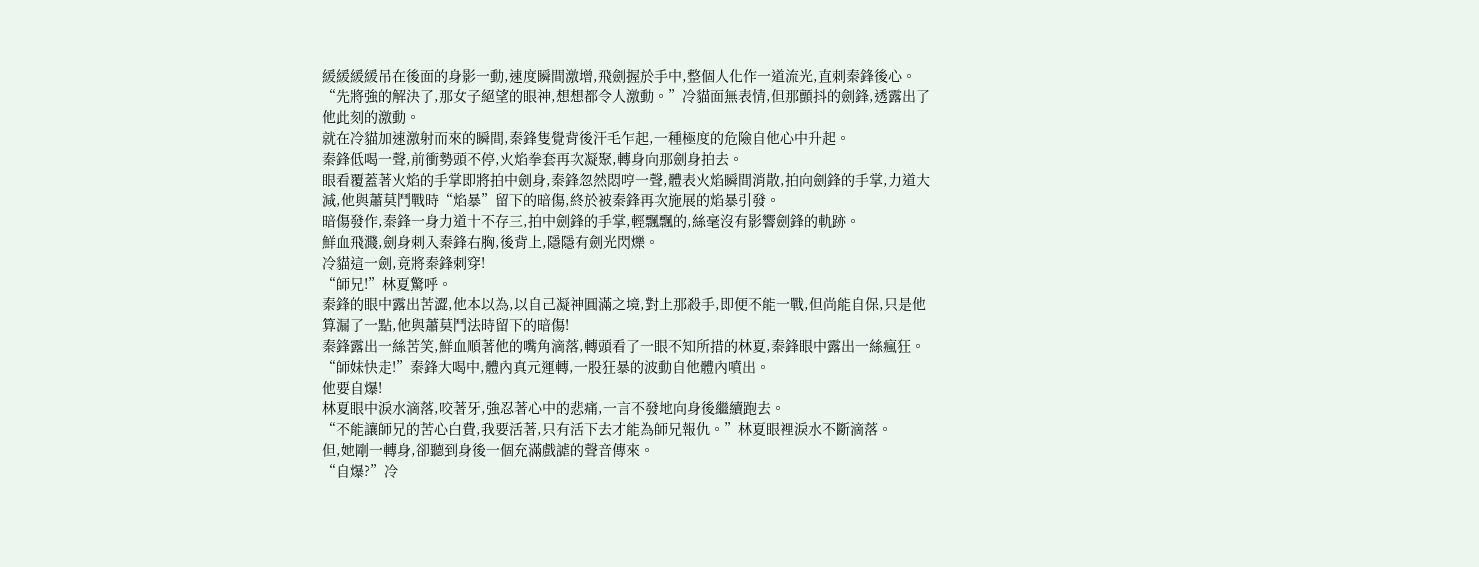緩緩緩緩吊在後面的身影一動,速度瞬間激增,飛劍握於手中,整個人化作一道流光,直刺秦鋒後心。
“先將強的解決了,那女子絕望的眼神,想想都令人激動。”冷貓面無表情,但那顫抖的劍鋒,透露出了他此刻的激動。
就在冷貓加速激射而來的瞬間,秦鋒隻覺背後汗毛乍起,一種極度的危險自他心中升起。
秦鋒低喝一聲,前衝勢頭不停,火焰拳套再次凝聚,轉身向那劍身拍去。
眼看覆蓋著火焰的手掌即將拍中劍身,秦鋒忽然悶哼一聲,體表火焰瞬間消散,拍向劍鋒的手掌,力道大減,他與蕭莫鬥戰時“焰暴”留下的暗傷,終於被秦鋒再次施展的焰暴引發。
暗傷發作,秦鋒一身力道十不存三,拍中劍鋒的手掌,輕飄飄的,絲毫沒有影響劍鋒的軌跡。
鮮血飛濺,劍身刺入秦鋒右胸,後背上,隱隱有劍光閃爍。
冷貓這一劍,竟將秦鋒刺穿!
“師兄!”林夏驚呼。
秦鋒的眼中露出苦澀,他本以為,以自己凝神圓滿之境,對上那殺手,即便不能一戰,但尚能自保,只是他算漏了一點,他與蕭莫鬥法時留下的暗傷!
秦鋒露出一絲苦笑,鮮血順著他的嘴角滴落,轉頭看了一眼不知所措的林夏,秦鋒眼中露出一絲瘋狂。
“師妹快走!”秦鋒大喝中,體內真元運轉,一股狂暴的波動自他體內噴出。
他要自爆!
林夏眼中淚水滴落,咬著牙,強忍著心中的悲痛,一言不發地向身後繼續跑去。
“不能讓師兄的苦心白費,我要活著,只有活下去才能為師兄報仇。”林夏眼裡淚水不斷滴落。
但,她剛一轉身,卻聽到身後一個充滿戲謔的聲音傳來。
“自爆?”冷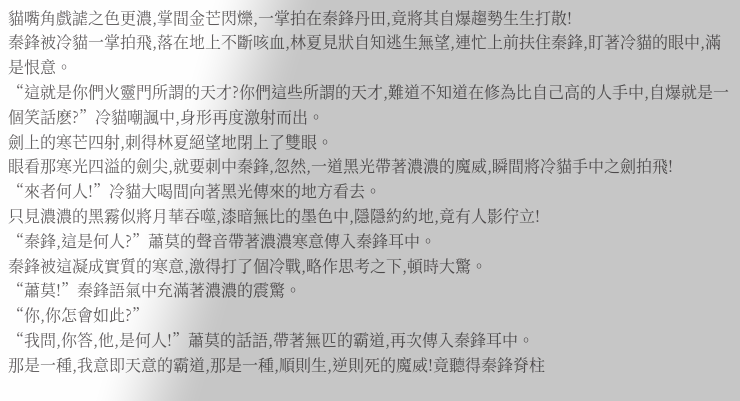貓嘴角戲謔之色更濃,掌間金芒閃爍,一掌拍在秦鋒丹田,竟將其自爆趨勢生生打散!
秦鋒被冷貓一掌拍飛,落在地上不斷咳血,林夏見狀自知逃生無望,連忙上前扶住秦鋒,盯著冷貓的眼中,滿是恨意。
“這就是你們火靈門所謂的天才?你們這些所謂的天才,難道不知道在修為比自己高的人手中,自爆就是一個笑話麽?”冷貓嘲諷中,身形再度激射而出。
劍上的寒芒四射,刺得林夏絕望地閉上了雙眼。
眼看那寒光四溢的劍尖,就要刺中秦鋒,忽然,一道黑光帶著濃濃的魔威,瞬間將冷貓手中之劍拍飛!
“來者何人!”冷貓大喝間向著黑光傳來的地方看去。
只見濃濃的黑霧似將月華吞噬,漆暗無比的墨色中,隱隱約約地,竟有人影佇立!
“秦鋒,這是何人?”蕭莫的聲音帶著濃濃寒意傳入秦鋒耳中。
秦鋒被這凝成實質的寒意,激得打了個冷戰,略作思考之下,頓時大驚。
“蕭莫!”秦鋒語氣中充滿著濃濃的震驚。
“你,你怎會如此?”
“我問,你答,他,是何人!”蕭莫的話語,帶著無匹的霸道,再次傳入秦鋒耳中。
那是一種,我意即天意的霸道,那是一種,順則生,逆則死的魔威!竟聽得秦鋒脊柱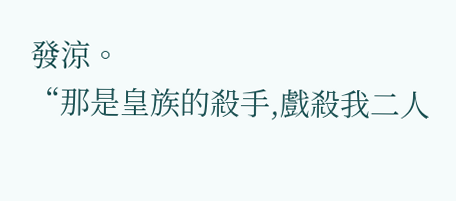發涼。
“那是皇族的殺手,戲殺我二人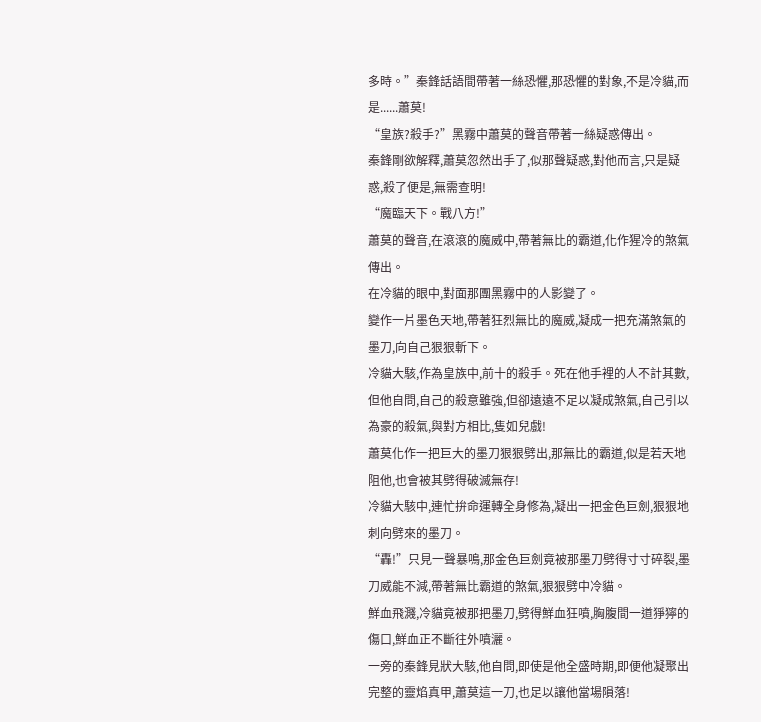多時。”秦鋒話語間帶著一絲恐懼,那恐懼的對象,不是冷貓,而是......蕭莫!
“皇族?殺手?”黑霧中蕭莫的聲音帶著一絲疑惑傳出。
秦鋒剛欲解釋,蕭莫忽然出手了,似那聲疑惑,對他而言,只是疑惑,殺了便是,無需查明!
“魔臨天下。戰八方!”
蕭莫的聲音,在滾滾的魔威中,帶著無比的霸道,化作猩冷的煞氣傳出。
在冷貓的眼中,對面那團黑霧中的人影變了。
變作一片墨色天地,帶著狂烈無比的魔威,凝成一把充滿煞氣的墨刀,向自己狠狠斬下。
冷貓大駭,作為皇族中,前十的殺手。死在他手裡的人不計其數,但他自問,自己的殺意雖強,但卻遠遠不足以凝成煞氣,自己引以為豪的殺氣,與對方相比,隻如兒戲!
蕭莫化作一把巨大的墨刀狠狠劈出,那無比的霸道,似是若天地阻他,也會被其劈得破滅無存!
冷貓大駭中,連忙拚命運轉全身修為,凝出一把金色巨劍,狠狠地刺向劈來的墨刀。
“轟!”只見一聲暴鳴,那金色巨劍竟被那墨刀劈得寸寸碎裂,墨刀威能不減,帶著無比霸道的煞氣,狠狠劈中冷貓。
鮮血飛濺,冷貓竟被那把墨刀,劈得鮮血狂噴,胸腹間一道猙獰的傷口,鮮血正不斷往外噴灑。
一旁的秦鋒見狀大駭,他自問,即使是他全盛時期,即便他凝聚出完整的靈焰真甲,蕭莫這一刀,也足以讓他當場隕落!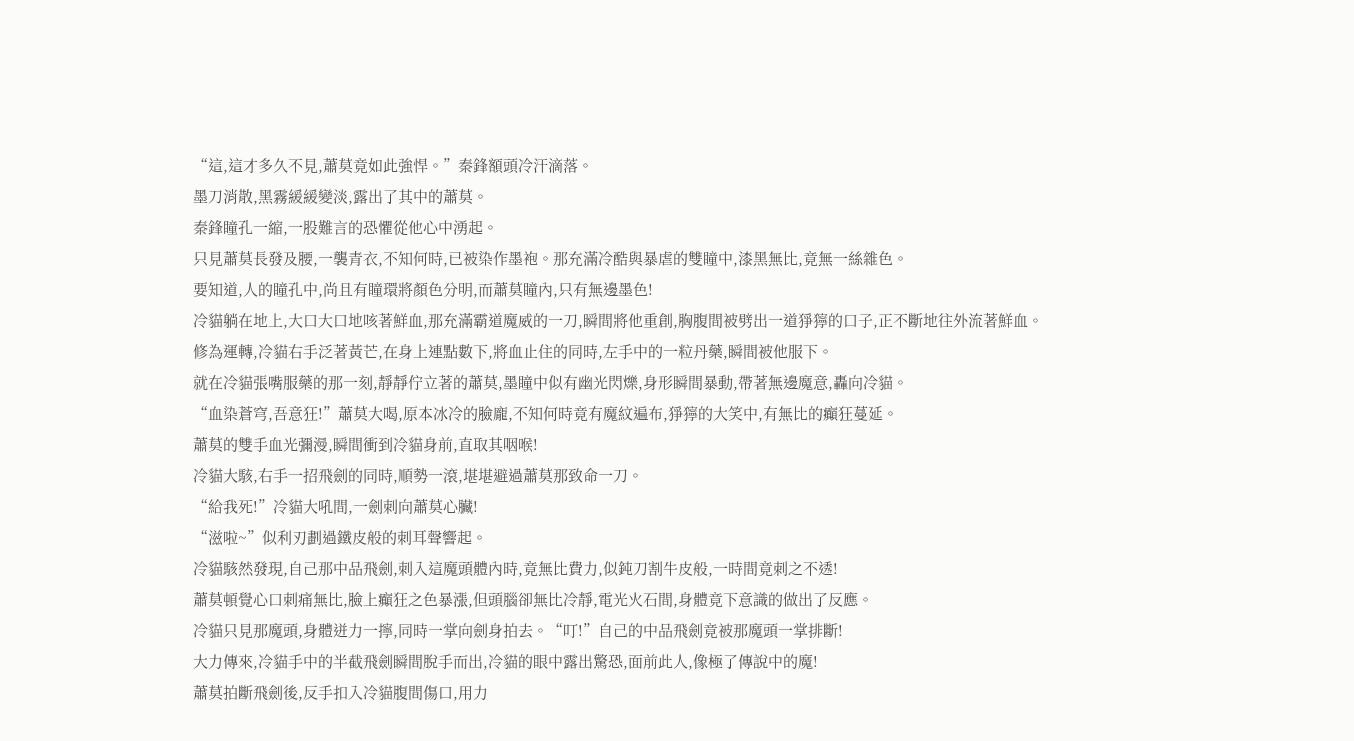“這,這才多久不見,蕭莫竟如此強悍。”秦鋒額頭冷汗滴落。
墨刀消散,黑霧緩緩變淡,露出了其中的蕭莫。
秦鋒瞳孔一縮,一股難言的恐懼從他心中湧起。
只見蕭莫長發及腰,一襲青衣,不知何時,已被染作墨袍。那充滿冷酷與暴虐的雙瞳中,漆黑無比,竟無一絲雜色。
要知道,人的瞳孔中,尚且有瞳環將顏色分明,而蕭莫瞳內,只有無邊墨色!
冷貓躺在地上,大口大口地咳著鮮血,那充滿霸道魔威的一刀,瞬間將他重創,胸腹間被劈出一道猙獰的口子,正不斷地往外流著鮮血。
修為運轉,冷貓右手泛著黃芒,在身上連點數下,將血止住的同時,左手中的一粒丹藥,瞬間被他服下。
就在冷貓張嘴服藥的那一刻,靜靜佇立著的蕭莫,墨瞳中似有幽光閃爍,身形瞬間暴動,帶著無邊魔意,轟向冷貓。
“血染蒼穹,吾意狂!”蕭莫大喝,原本冰冷的臉龐,不知何時竟有魔紋遍布,猙獰的大笑中,有無比的癲狂蔓延。
蕭莫的雙手血光彌漫,瞬間衝到冷貓身前,直取其咽喉!
冷貓大駭,右手一招飛劍的同時,順勢一滾,堪堪避過蕭莫那致命一刀。
“給我死!”冷貓大吼間,一劍刺向蕭莫心臟!
“滋啦~”似利刃劃過鐵皮般的刺耳聲響起。
冷貓駭然發現,自己那中品飛劍,刺入這魔頭體內時,竟無比費力,似鈍刀割牛皮般,一時間竟刺之不透!
蕭莫頓覺心口刺痛無比,臉上癲狂之色暴漲,但頭腦卻無比冷靜,電光火石間,身體竟下意識的做出了反應。
冷貓只見那魔頭,身體迸力一擰,同時一掌向劍身拍去。“叮!”自己的中品飛劍竟被那魔頭一掌排斷!
大力傳來,冷貓手中的半截飛劍瞬間脫手而出,冷貓的眼中露出驚恐,面前此人,像極了傳說中的魔!
蕭莫拍斷飛劍後,反手扣入冷貓腹間傷口,用力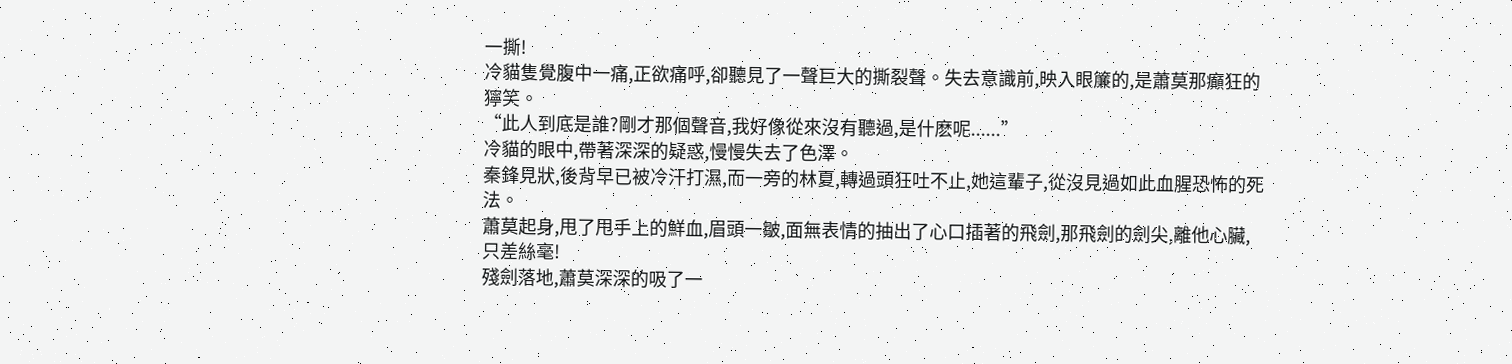一撕!
冷貓隻覺腹中一痛,正欲痛呼,卻聽見了一聲巨大的撕裂聲。失去意識前,映入眼簾的,是蕭莫那癲狂的獰笑。
“此人到底是誰?剛才那個聲音,我好像從來沒有聽過,是什麽呢......”
冷貓的眼中,帶著深深的疑惑,慢慢失去了色澤。
秦鋒見狀,後背早已被冷汗打濕,而一旁的林夏,轉過頭狂吐不止,她這輩子,從沒見過如此血腥恐怖的死法。
蕭莫起身,甩了甩手上的鮮血,眉頭一皺,面無表情的抽出了心口插著的飛劍,那飛劍的劍尖,離他心臟,只差絲毫!
殘劍落地,蕭莫深深的吸了一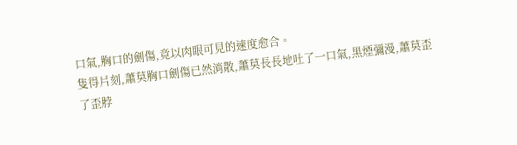口氣,胸口的劍傷,竟以肉眼可見的速度愈合。
隻得片刻,蕭莫胸口劍傷已然消散,蕭莫長長地吐了一口氣,黑煙彌漫,蕭莫歪了歪脖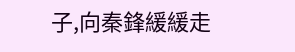子,向秦鋒緩緩走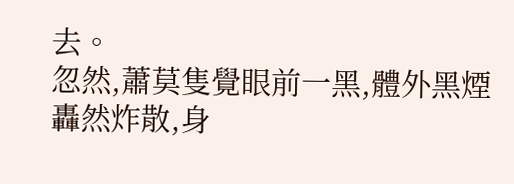去。
忽然,蕭莫隻覺眼前一黑,體外黑煙轟然炸散,身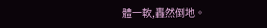體一軟,轟然倒地。